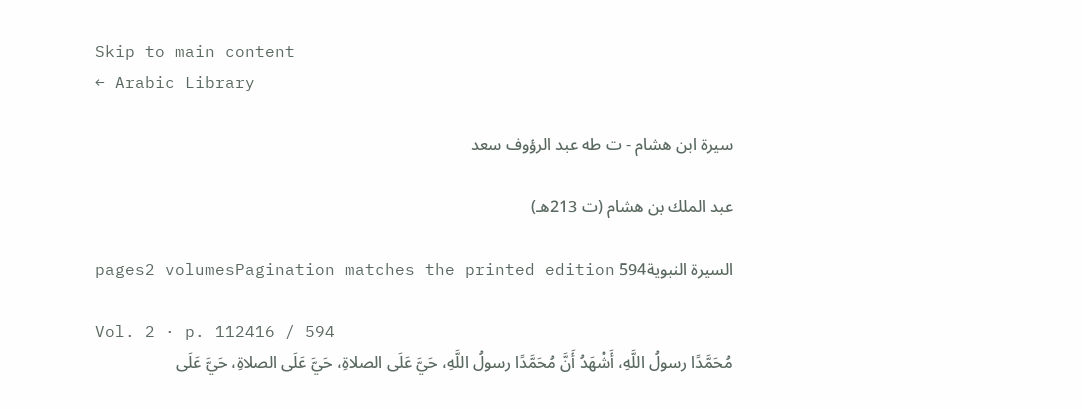Skip to main content
← Arabic Library

سيرة ابن هشام - ت طه عبد الرؤوف سعد

عبد الملك بن هشام (ت 213هـ)

السيرة النبوية594 pages2 volumesPagination matches the printed edition

Vol. 2 · p. 112416 / 594
مُحَمَّدًا رسولُ اللَّهِ، أَشْهَدُ أَنَّ مُحَمَّدًا رسولُ اللَّهِ، حَيَّ عَلَى الصلاةِ، حَيَّ عَلَى الصلاةِ، حَيَّ عَلَى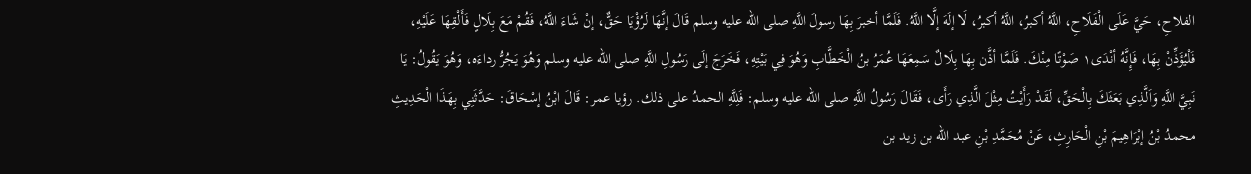الفلاحِ، حَيَّ عَلَى الْفَلَاحِ، اللَّهُ أكبرُ، اللَّهُ أكبرُ، لَا إلَهَ إلَّا اللَّهُ. فَلَمَّا أخبرَ بِهَا رسولَ اللَّهِ صلى الله عليه وسلم قَالَ إنَّهَا لَرُؤْيَا حَقٌّ، إنْ شَاءَ اللَّهُ، فَقُمْ مَعَ بِلَالٍ فَأَلْقِهَا عَلَيْهِ، فَلْيُؤَذِّنْ بِهَا، فَإِنَّهُ أنْدَى١ صَوْتًا مِنْكَ. فَلَمَّا أذَّن بِهَا بِلَالٌ سَمِعَهَا عُمَرُ بنُ الْخَطَّابِ وَهُوَ فِي بَيْتِهِ، فَخَرَجَ إلَى رَسُولِ اللَّهِ صلى الله عليه وسلم وَهُوَ يَجُرُّ رداءَه، وَهُوَ يَقُولُ: يَا نَبِيَّ اللَّهِ وَاَلَّذِي بَعَثَكَ بِالْحَقِّ، لَقَدْ رَأَيْتُ مِثْلَ الَّذِي رَأَى، فَقَالَ رَسُولُ اللَّهِ صلى الله عليه وسلم: فَلِلَّهِ الحمدُ على ذلك. رؤيا عمر: قَالَ ابْنُ إسْحَاقَ: حَدَّثَنِي بِهَذَا الْحَدِيثِ محمدُ بْنُ إبْرَاهِيمَ بْنِ الْحَارِثِ، عَنْ مُحَمَّدِ بْنِ عبد الله بن زيد بن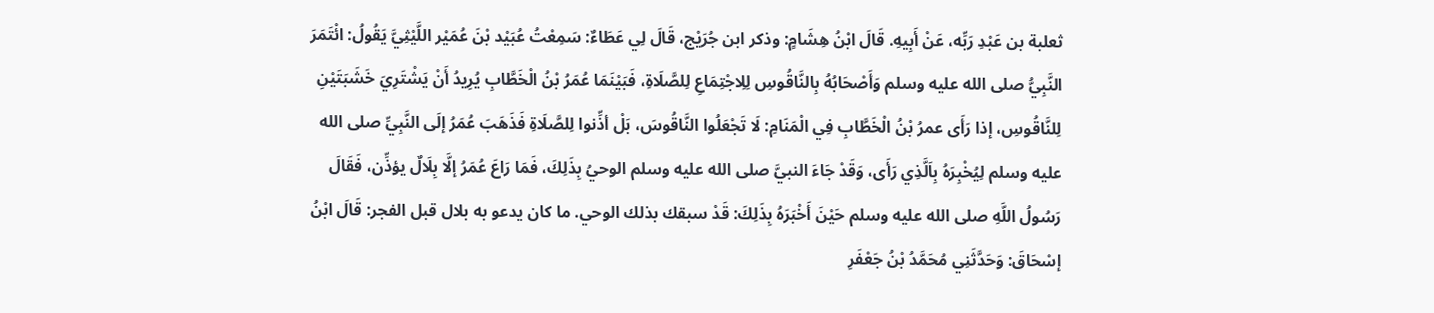ثعلبة بن عَبْدِ رَبِّه، عَنْ أَبِيهِ. قَالَ ابْنُ هِشَامٍ: وذكر ابن جُرَيْج، قَالَ لِي عَطَاءٌ: سَمِعْتُ عُبَيْد بْنَ عُمَيْر اللَّيْثِيَّ يَقُولُ: ائْتَمَرَ النَّبِيُّ صلى الله عليه وسلم وَأَصْحَابُهُ بِالنَّاقُوسِ لِلِاجْتِمَاعِ لِلصَّلَاةِ، فَبَيْنَمَا عُمَرُ بْنُ الْخَطَّابِ يُرِيدُ أَنْ يَشْتَرِيَ خَشَبَتَيْنِ لِلنَّاقُوسِ، إذا رَأَى عمرُ بْنُ الْخَطَّابِ فِي الْمَنَامِ: لَا تَجْعَلُوا النَّاقُوسَ، بَلْ أذِّنوا لِلصَّلَاةِ فَذَهَبَ عُمَرُ إلَى النَّبِيِّ صلى الله عليه وسلم لِيُخْبِرَهُ بِاَلَّذِي رَأَى، وَقَدْ جَاءَ النبيَّ صلى الله عليه وسلم الوحيُ بِذَلِكَ، فَمَا رَاعَ عُمَرُ إلَّا بِلَالٌ يؤذِّن، فَقَالَ رَسُولُ اللَّهِ صلى الله عليه وسلم حَيْنَ أَخْبَرَهُ بِذَلِكَ: قَدْ سبقك بذلك الوحي. ما كان يدعو به بلال قبل الفجر: قَالَ ابْنُ إسْحَاقَ: وَحَدَّثَنِي مُحَمَّدُ بْنُ جَعْفَرِ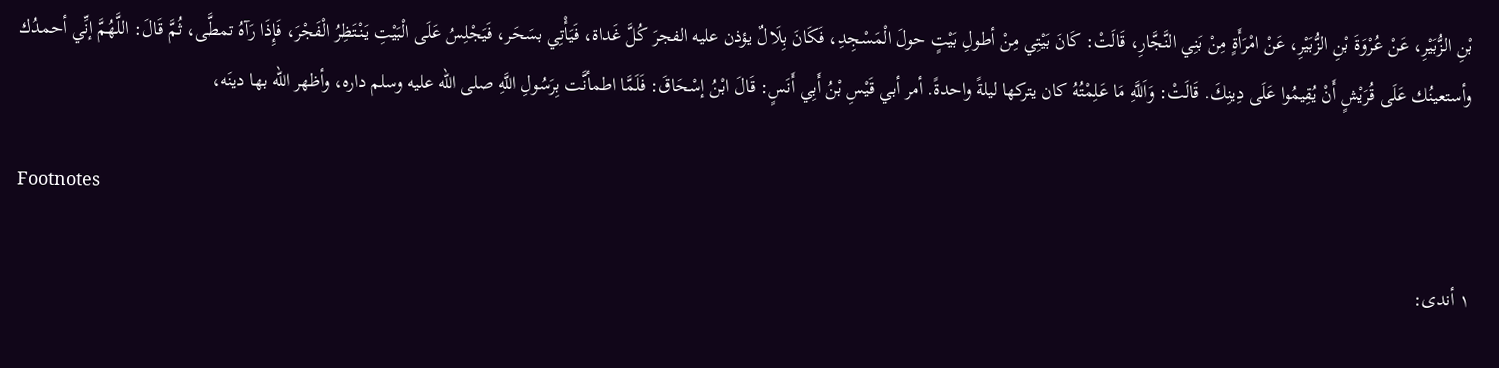بْنِ الزُّبَيْرِ، عَنْ عُرْوَةَ بْنِ الزُّبَيْرِ، عَنْ امْرَأَةٍ مِنْ بَنِي النَّجَّارِ، قَالَتْ: كَانَ بَيْتِي مِنْ أطولِ بَيْتٍ حولَ الْمَسْجِدِ، فَكَانَ بِلَالٌ يؤذن عليه الفجرَ كُلَّ غَداة، فَيَأْتِي بسَحَر، فَيَجْلِسُ عَلَى الْبَيْتِ يَنْتَظِرُ الْفَجْرَ، فَإِذَا رَآهُ تمطَّى، ثُمَّ قَالَ: اللَّهُمَّ إنِّي أحمدُك وأستعينُك عَلَى قُرَيْشٍ أَنْ يُقِيمُوا عَلَى دِينِكَ. قَالَتْ: وَاَللَّهِ مَا عَلِمْتُهُ كان يتركها ليلةً واحدةً. أمر أبي قَيْسِ بْنُ أَبِي أَنَسٍ: قَالَ ابْنُ إسْحَاقَ: فَلَمَّا اطمأنَّت بِرَسُولِ اللَّهِ صلى الله عليه وسلم داره، وأظهر الله بها دينَه،

Footnotes

١ أندى: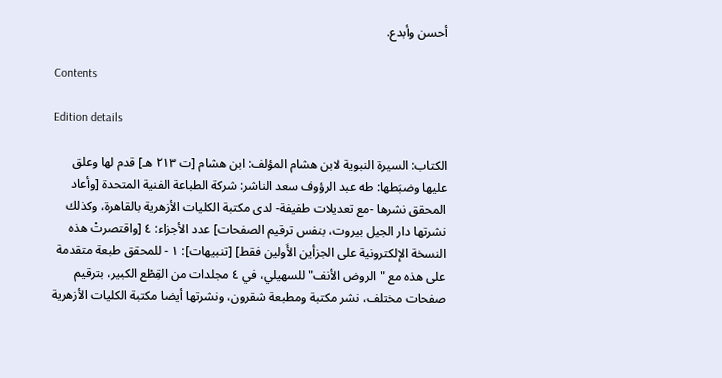أحسن وأبدع.

Contents

Edition details

الكتاب: السيرة النبوية لابن هشام المؤلف: ابن هشام [ت ٢١٣ هـ] قدم لها وعلق عليها وضبَطها: طه عبد الرؤوف سعد الناشر: شركة الطباعة الفنية المتحدة [وأعاد المحقق نشرها -مع تعديلات طفيفة- لدى مكتبة الكليات الأزهرية بالقاهرة، وكذلك نشرتها دار الجيل بيروت، بنفس ترقيم الصفحات] عدد الأجزاء: ٤ [واقتصرتْ هذه النسخة الإلكترونية على الجزأين الأَولين فقط] [تنبيهات]: ١ - للمحقق طبعة متقدمة على هذه مع "الروض الأنف" للسهيلي، في ٤ مجلدات من القِطْع الكبير، بترقيم صفحات مختلف، نشر مكتبة ومطبعة شقرون، ونشرتها أيضا مكتبة الكليات الأزهرية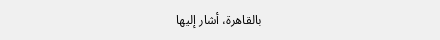بالقاهرة، أشار إليها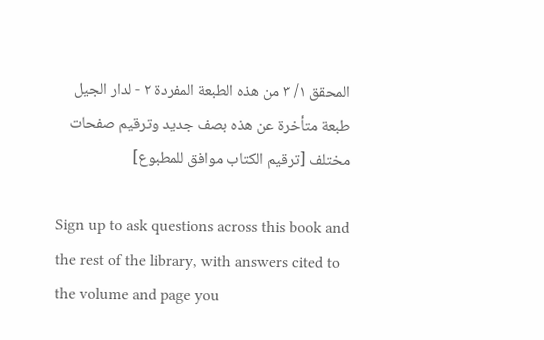المحقق ١/ ٣ من هذه الطبعة المفردة ٢ - لدار الجيل طبعة متأخرة عن هذه بصف جديد وترقيم صفحات مختلف [ترقيم الكتاب موافق للمطبوع]

Sign up to ask questions across this book and the rest of the library, with answers cited to the volume and page you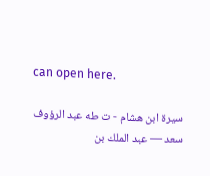can open here.

سيرة ابن هشام - ت طه عبد الرؤوف سعد — عبد الملك بن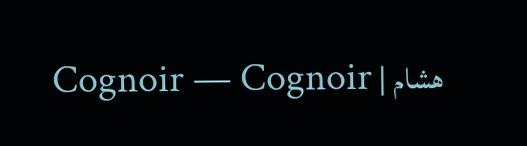هشام | Cognoir — Cognoir